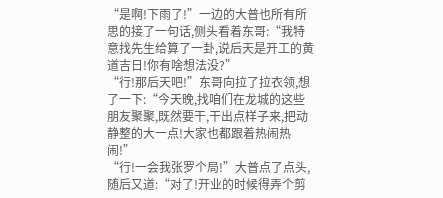“是啊!下雨了!”一边的大普也所有所思的接了一句话,侧头看着东哥:“我特意找先生给算了一卦,说后天是开工的黄道吉日!你有啥想法没?”
“行!那后天吧!”东哥向拉了拉衣领,想了一下:“今天晚,找咱们在龙城的这些朋友聚聚,既然要干,干出点样子来,把动静整的大一点!大家也都跟着热闹热闹!”
“行!一会我张罗个局!”大普点了点头,随后又道:“对了!开业的时候得弄个剪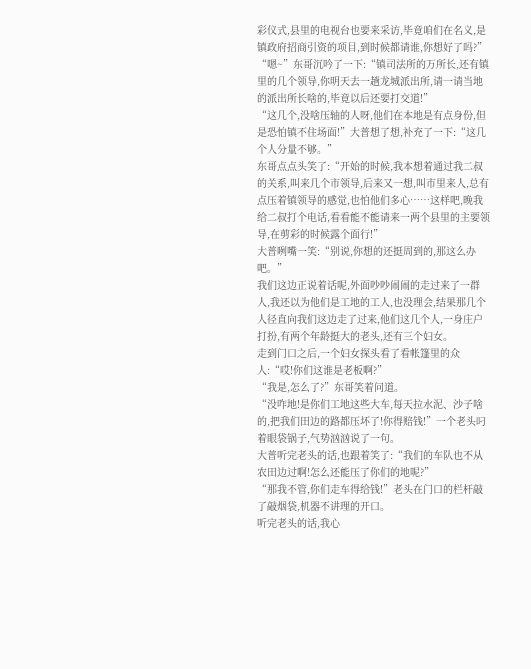彩仪式,县里的电视台也要来采访,毕竟咱们在名义,是镇政府招商引资的项目,到时候都请谁,你想好了吗?”
“嗯~”东哥沉吟了一下:“镇司法所的万所长,还有镇里的几个领导,你明天去一趟龙城派出所,请一请当地的派出所长啥的,毕竟以后还要打交道!”
“这几个,没啥压轴的人呀,他们在本地是有点身份,但是恐怕镇不住场面!”大普想了想,补充了一下:“这几个人分量不够。”
东哥点点头笑了:“开始的时候,我本想着通过我二叔的关系,叫来几个市领导,后来又一想,叫市里来人,总有点压着镇领导的感觉,也怕他们多心……这样吧,晚我给二叔打个电话,看看能不能请来一两个县里的主要领导,在剪彩的时候露个面行!”
大普咧嘴一笑:“别说,你想的还挺周到的,那这么办吧。”
我们这边正说着话呢,外面吵吵闹闹的走过来了一群人,我还以为他们是工地的工人,也没理会,结果那几个人径直向我们这边走了过来,他们这几个人,一身庄户打扮,有两个年龄挺大的老头,还有三个妇女。
走到门口之后,一个妇女探头看了看帐篷里的众人:“哎!你们这谁是老板啊?”
“我是,怎么了?”东哥笑着问道。
“没咋地!是你们工地这些大车,每天拉水泥、沙子啥的,把我们田边的路都压坏了!你得赔钱!”一个老头叼着眼袋锅子,气势汹汹说了一句。
大普听完老头的话,也跟着笑了:“我们的车队也不从农田边过啊!怎么还能压了你们的地呢?”
“那我不管,你们走车得给钱!”老头在门口的栏杆敲了敲烟袋,机器不讲理的开口。
听完老头的话,我心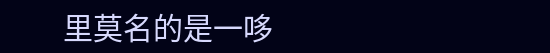里莫名的是一哆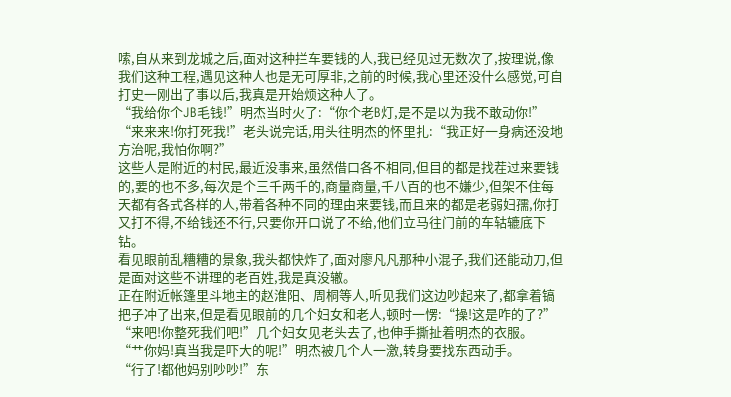嗦,自从来到龙城之后,面对这种拦车要钱的人,我已经见过无数次了,按理说,像我们这种工程,遇见这种人也是无可厚非,之前的时候,我心里还没什么感觉,可自打史一刚出了事以后,我真是开始烦这种人了。
“我给你个JB毛钱!”明杰当时火了:“你个老B灯,是不是以为我不敢动你!”
“来来来!你打死我!”老头说完话,用头往明杰的怀里扎:“我正好一身病还没地方治呢,我怕你啊?”
这些人是附近的村民,最近没事来,虽然借口各不相同,但目的都是找茬过来要钱的,要的也不多,每次是个三千两千的,商量商量,千八百的也不嫌少,但架不住每天都有各式各样的人,带着各种不同的理由来要钱,而且来的都是老弱妇孺,你打又打不得,不给钱还不行,只要你开口说了不给,他们立马往门前的车轱辘底下钻。
看见眼前乱糟糟的景象,我头都快炸了,面对廖凡凡那种小混子,我们还能动刀,但是面对这些不讲理的老百姓,我是真没辙。
正在附近帐篷里斗地主的赵淮阳、周桐等人,听见我们这边吵起来了,都拿着镐把子冲了出来,但是看见眼前的几个妇女和老人,顿时一愣:“操!这是咋的了?”
“来吧!你整死我们吧!”几个妇女见老头去了,也伸手撕扯着明杰的衣服。
“艹你妈!真当我是吓大的呢!”明杰被几个人一激,转身要找东西动手。
“行了!都他妈别吵吵!”东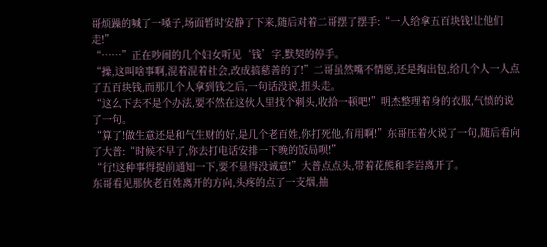哥烦躁的喊了一嗓子,场面暂时安静了下来,随后对着二哥摆了摆手:“一人给拿五百块钱!让他们走!”
“……”正在吵闹的几个妇女听见‘钱’字,默契的停手。
“操,这叫啥事啊,混着混着社会,改成搞慈善的了!”二哥虽然嘴不情愿,还是掏出包,给几个人一人点了五百块钱,而那几个人拿到钱之后,一句话没说,扭头走。
“这么下去不是个办法,要不然在这伙人里找个刺头,收拾一顿吧!”明杰整理着身的衣服,气愤的说了一句。
“算了!做生意还是和气生财的好,是几个老百姓,你打死他,有用啊!”东哥压着火说了一句,随后看向了大普:“时候不早了,你去打电话安排一下晚的饭局呗!”
“行!这种事得提前通知一下,要不显得没诚意!”大普点点头,带着花熊和李岩离开了。
东哥看见那伙老百姓离开的方向,头疼的点了一支烟,抽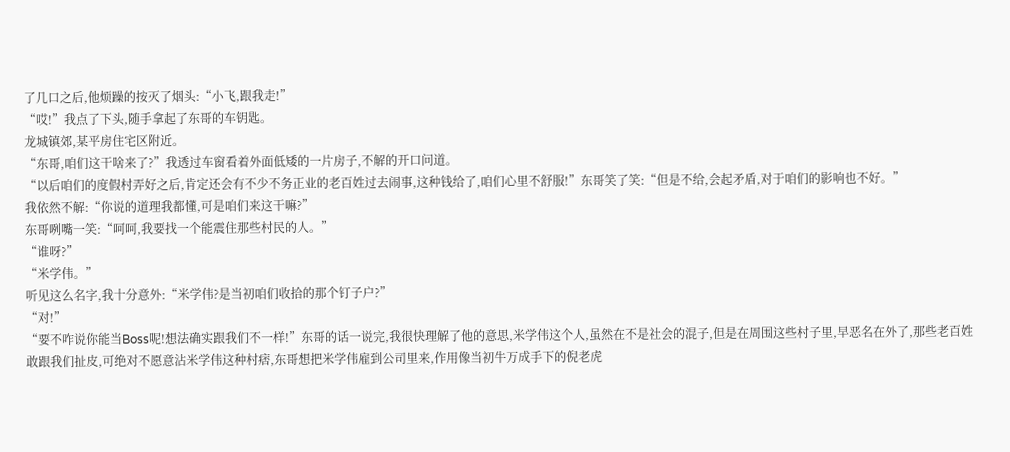了几口之后,他烦躁的按灭了烟头:“小飞,跟我走!”
“哎!”我点了下头,随手拿起了东哥的车钥匙。
龙城镇郊,某平房住宅区附近。
“东哥,咱们这干啥来了?”我透过车窗看着外面低矮的一片房子,不解的开口问道。
“以后咱们的度假村弄好之后,肯定还会有不少不务正业的老百姓过去闹事,这种钱给了,咱们心里不舒服!”东哥笑了笑:“但是不给,会起矛盾,对于咱们的影响也不好。”
我依然不解:“你说的道理我都懂,可是咱们来这干嘛?”
东哥咧嘴一笑:“呵呵,我要找一个能震住那些村民的人。”
“谁呀?”
“米学伟。”
听见这么名字,我十分意外:“米学伟?是当初咱们收拾的那个钉子户?”
“对!”
“要不咋说你能当Boss呢!想法确实跟我们不一样!”东哥的话一说完,我很快理解了他的意思,米学伟这个人,虽然在不是社会的混子,但是在周围这些村子里,早恶名在外了,那些老百姓敢跟我们扯皮,可绝对不愿意沾米学伟这种村痞,东哥想把米学伟雇到公司里来,作用像当初牛万成手下的倪老虎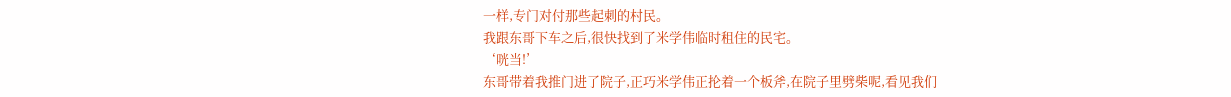一样,专门对付那些起刺的村民。
我跟东哥下车之后,很快找到了米学伟临时租住的民宅。
‘咣当!’
东哥带着我推门进了院子,正巧米学伟正抡着一个板斧,在院子里劈柴呢,看见我们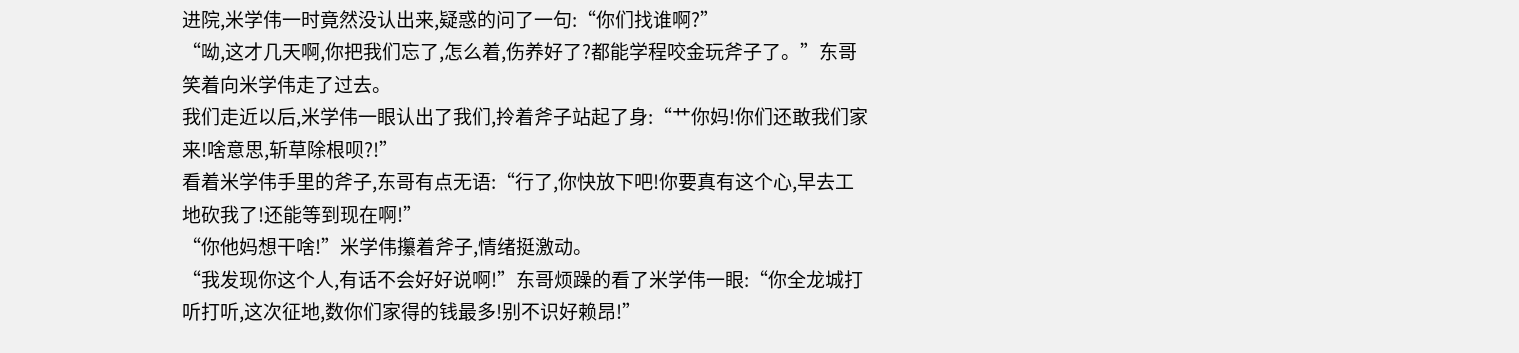进院,米学伟一时竟然没认出来,疑惑的问了一句:“你们找谁啊?”
“呦,这才几天啊,你把我们忘了,怎么着,伤养好了?都能学程咬金玩斧子了。”东哥笑着向米学伟走了过去。
我们走近以后,米学伟一眼认出了我们,拎着斧子站起了身:“艹你妈!你们还敢我们家来!啥意思,斩草除根呗?!”
看着米学伟手里的斧子,东哥有点无语:“行了,你快放下吧!你要真有这个心,早去工地砍我了!还能等到现在啊!”
“你他妈想干啥!”米学伟攥着斧子,情绪挺激动。
“我发现你这个人,有话不会好好说啊!”东哥烦躁的看了米学伟一眼:“你全龙城打听打听,这次征地,数你们家得的钱最多!别不识好赖昂!”